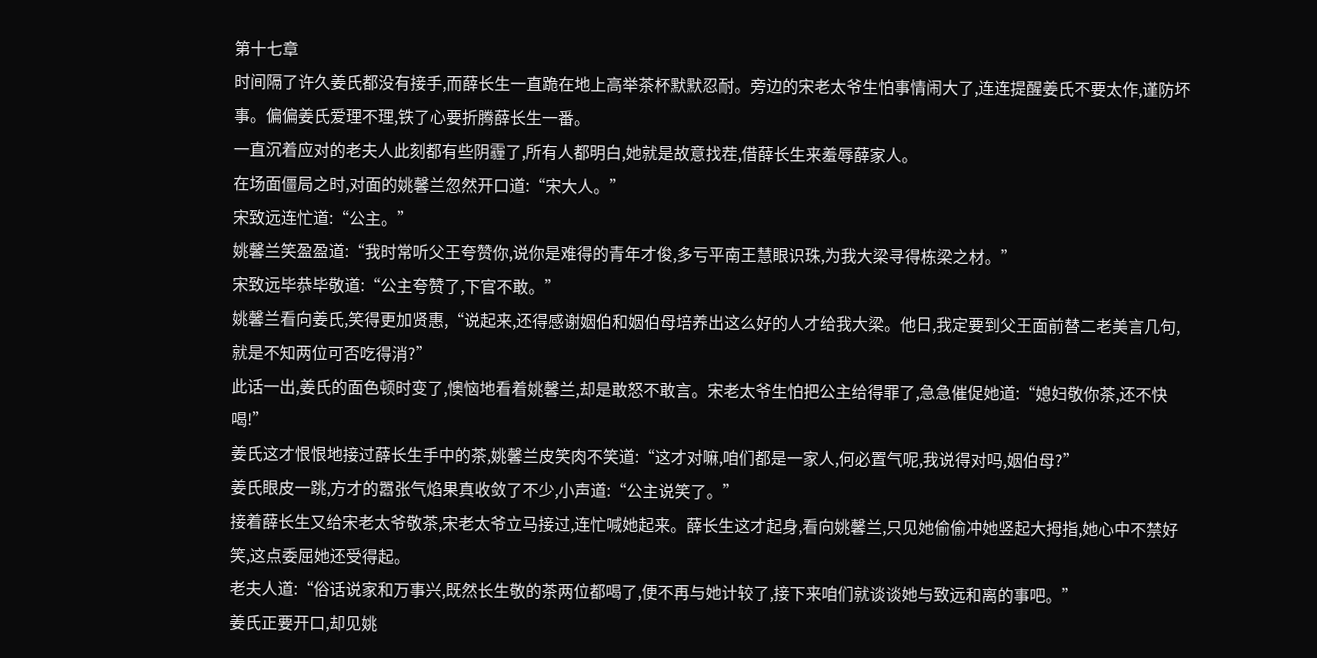第十七章
时间隔了许久姜氏都没有接手,而薛长生一直跪在地上高举茶杯默默忍耐。旁边的宋老太爷生怕事情闹大了,连连提醒姜氏不要太作,谨防坏事。偏偏姜氏爱理不理,铁了心要折腾薛长生一番。
一直沉着应对的老夫人此刻都有些阴霾了,所有人都明白,她就是故意找茬,借薛长生来羞辱薛家人。
在场面僵局之时,对面的姚馨兰忽然开口道:“宋大人。”
宋致远连忙道:“公主。”
姚馨兰笑盈盈道:“我时常听父王夸赞你,说你是难得的青年才俊,多亏平南王慧眼识珠,为我大梁寻得栋梁之材。”
宋致远毕恭毕敬道:“公主夸赞了,下官不敢。”
姚馨兰看向姜氏,笑得更加贤惠,“说起来,还得感谢姻伯和姻伯母培养出这么好的人才给我大梁。他日,我定要到父王面前替二老美言几句,就是不知两位可否吃得消?”
此话一出,姜氏的面色顿时变了,懊恼地看着姚馨兰,却是敢怒不敢言。宋老太爷生怕把公主给得罪了,急急催促她道:“媳妇敬你茶,还不快喝!”
姜氏这才恨恨地接过薛长生手中的茶,姚馨兰皮笑肉不笑道:“这才对嘛,咱们都是一家人,何必置气呢,我说得对吗,姻伯母?”
姜氏眼皮一跳,方才的嚣张气焰果真收敛了不少,小声道:“公主说笑了。”
接着薛长生又给宋老太爷敬茶,宋老太爷立马接过,连忙喊她起来。薛长生这才起身,看向姚馨兰,只见她偷偷冲她竖起大拇指,她心中不禁好笑,这点委屈她还受得起。
老夫人道:“俗话说家和万事兴,既然长生敬的茶两位都喝了,便不再与她计较了,接下来咱们就谈谈她与致远和离的事吧。”
姜氏正要开口,却见姚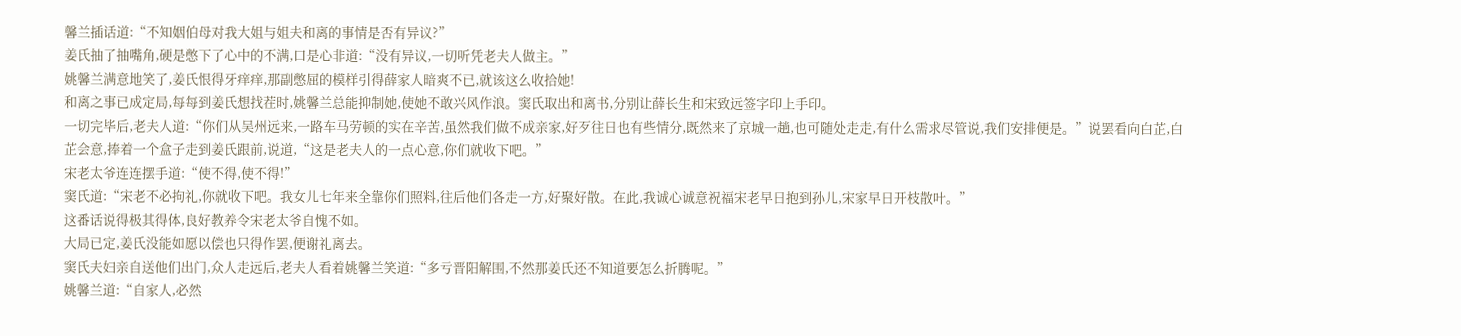馨兰插话道:“不知姻伯母对我大姐与姐夫和离的事情是否有异议?”
姜氏抽了抽嘴角,硬是憋下了心中的不满,口是心非道:“没有异议,一切听凭老夫人做主。”
姚馨兰满意地笑了,姜氏恨得牙痒痒,那副憋屈的模样引得薛家人暗爽不已,就该这么收拾她!
和离之事已成定局,每每到姜氏想找茬时,姚馨兰总能抑制她,使她不敢兴风作浪。窦氏取出和离书,分别让薛长生和宋致远签字印上手印。
一切完毕后,老夫人道:“你们从吴州远来,一路车马劳顿的实在辛苦,虽然我们做不成亲家,好歹往日也有些情分,既然来了京城一趟,也可随处走走,有什么需求尽管说,我们安排便是。”说罢看向白芷,白芷会意,捧着一个盒子走到姜氏跟前,说道,“这是老夫人的一点心意,你们就收下吧。”
宋老太爷连连摆手道:“使不得,使不得!”
窦氏道:“宋老不必拘礼,你就收下吧。我女儿七年来全靠你们照料,往后他们各走一方,好聚好散。在此,我诚心诚意祝福宋老早日抱到孙儿,宋家早日开枝散叶。”
这番话说得极其得体,良好教养令宋老太爷自愧不如。
大局已定,姜氏没能如愿以偿也只得作罢,便谢礼离去。
窦氏夫妇亲自送他们出门,众人走远后,老夫人看着姚馨兰笑道:“多亏晋阳解围,不然那姜氏还不知道要怎么折腾呢。”
姚馨兰道:“自家人,必然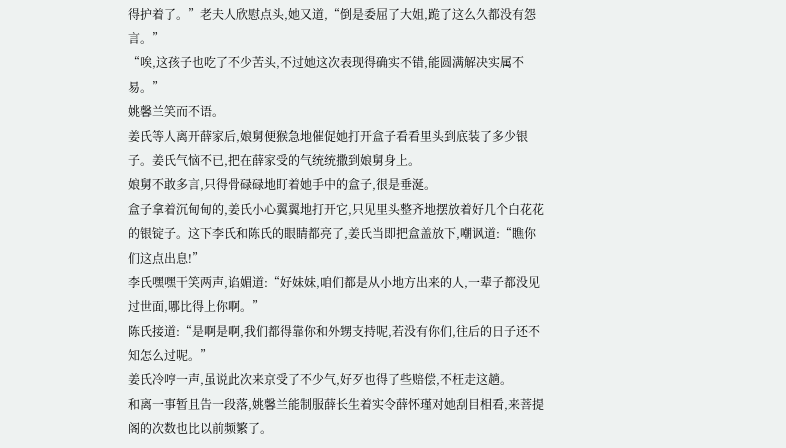得护着了。”老夫人欣慰点头,她又道,“倒是委屈了大姐,跪了这么久都没有怨言。”
“唉,这孩子也吃了不少苦头,不过她这次表现得确实不错,能圆满解决实属不易。”
姚馨兰笑而不语。
姜氏等人离开薛家后,娘舅便猴急地催促她打开盒子看看里头到底装了多少银子。姜氏气恼不已,把在薛家受的气统统撒到娘舅身上。
娘舅不敢多言,只得骨碌碌地盯着她手中的盒子,很是垂涎。
盒子拿着沉甸甸的,姜氏小心翼翼地打开它,只见里头整齐地摆放着好几个白花花的银锭子。这下李氏和陈氏的眼睛都亮了,姜氏当即把盒盖放下,嘲讽道:“瞧你们这点出息!”
李氏嘿嘿干笑两声,谄媚道:“好妹妹,咱们都是从小地方出来的人,一辈子都没见过世面,哪比得上你啊。”
陈氏接道:“是啊是啊,我们都得靠你和外甥支持呢,若没有你们,往后的日子还不知怎么过呢。”
姜氏冷哼一声,虽说此次来京受了不少气,好歹也得了些赔偿,不枉走这趟。
和离一事暂且告一段落,姚馨兰能制服薛长生着实令薛怀瑾对她刮目相看,来菩提阁的次数也比以前频繁了。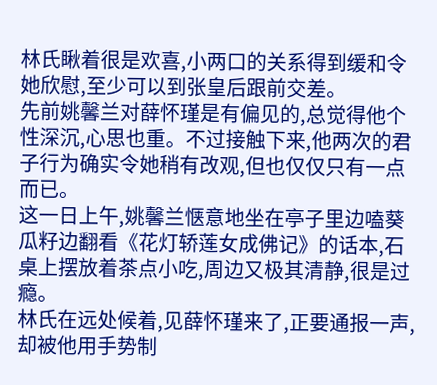林氏瞅着很是欢喜,小两口的关系得到缓和令她欣慰,至少可以到张皇后跟前交差。
先前姚馨兰对薛怀瑾是有偏见的,总觉得他个性深沉,心思也重。不过接触下来,他两次的君子行为确实令她稍有改观,但也仅仅只有一点而已。
这一日上午,姚馨兰惬意地坐在亭子里边嗑葵瓜籽边翻看《花灯轿莲女成佛记》的话本,石桌上摆放着茶点小吃,周边又极其清静,很是过瘾。
林氏在远处候着,见薛怀瑾来了,正要通报一声,却被他用手势制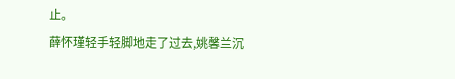止。
薛怀瑾轻手轻脚地走了过去,姚馨兰沉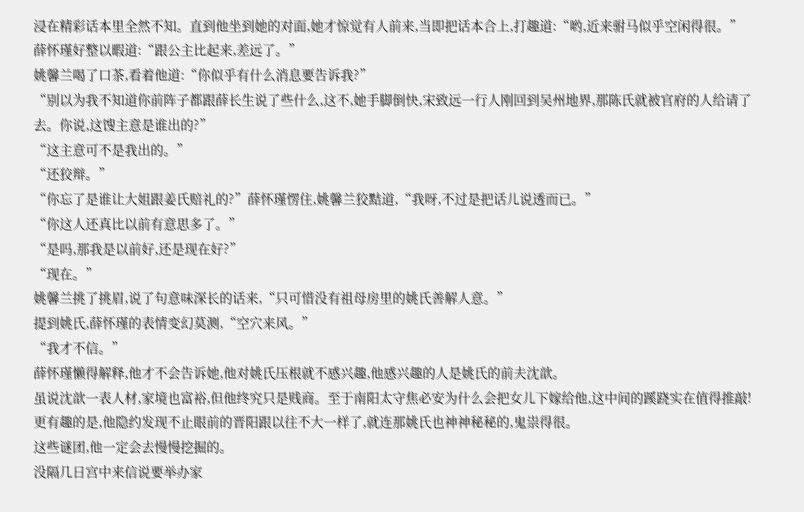浸在精彩话本里全然不知。直到他坐到她的对面,她才惊觉有人前来,当即把话本合上,打趣道:“哟,近来驸马似乎空闲得很。”
薛怀瑾好整以暇道:“跟公主比起来,差远了。”
姚馨兰喝了口茶,看着他道:“你似乎有什么消息要告诉我?”
“别以为我不知道你前阵子都跟薛长生说了些什么,这不,她手脚倒快,宋致远一行人刚回到吴州地界,那陈氏就被官府的人给请了去。你说,这馊主意是谁出的?”
“这主意可不是我出的。”
“还狡辩。”
“你忘了是谁让大姐跟姜氏赔礼的?”薛怀瑾愣住,姚馨兰狡黠道,“我呀,不过是把话儿说透而已。”
“你这人还真比以前有意思多了。”
“是吗,那我是以前好,还是现在好?”
“现在。”
姚馨兰挑了挑眉,说了句意味深长的话来,“只可惜没有祖母房里的姚氏善解人意。”
提到姚氏,薛怀瑾的表情变幻莫测,“空穴来风。”
“我才不信。”
薛怀瑾懒得解释,他才不会告诉她,他对姚氏压根就不感兴趣,他感兴趣的人是姚氏的前夫沈歆。
虽说沈歆一表人材,家境也富裕,但他终究只是贱商。至于南阳太守焦必安为什么会把女儿下嫁给他,这中间的蹊跷实在值得推敲!
更有趣的是,他隐约发现不止眼前的晋阳跟以往不大一样了,就连那姚氏也神神秘秘的,鬼祟得很。
这些谜团,他一定会去慢慢挖掘的。
没隔几日宫中来信说要举办家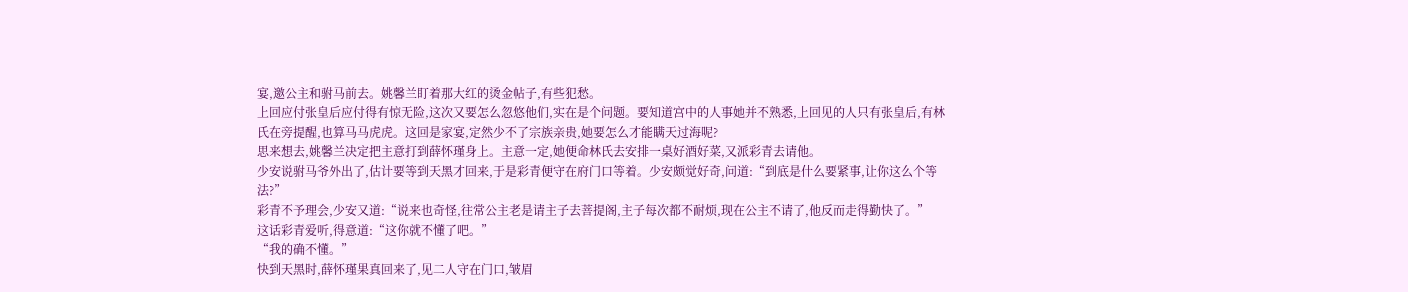宴,邀公主和驸马前去。姚馨兰盯着那大红的烫金帖子,有些犯愁。
上回应付张皇后应付得有惊无险,这次又要怎么忽悠他们,实在是个问题。要知道宫中的人事她并不熟悉,上回见的人只有张皇后,有林氏在旁提醒,也算马马虎虎。这回是家宴,定然少不了宗族亲贵,她要怎么才能瞒天过海呢?
思来想去,姚馨兰决定把主意打到薛怀瑾身上。主意一定,她便命林氏去安排一桌好酒好菜,又派彩青去请他。
少安说驸马爷外出了,估计要等到天黑才回来,于是彩青便守在府门口等着。少安颇觉好奇,问道:“到底是什么要紧事,让你这么个等法?”
彩青不予理会,少安又道:“说来也奇怪,往常公主老是请主子去菩提阁,主子每次都不耐烦,现在公主不请了,他反而走得勤快了。”
这话彩青爱听,得意道:“这你就不懂了吧。”
“我的确不懂。”
快到天黑时,薛怀瑾果真回来了,见二人守在门口,皱眉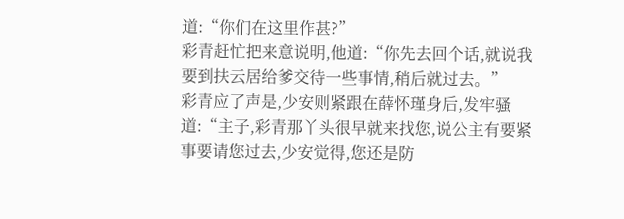道:“你们在这里作甚?”
彩青赶忙把来意说明,他道:“你先去回个话,就说我要到扶云居给爹交待一些事情,稍后就过去。”
彩青应了声是,少安则紧跟在薛怀瑾身后,发牢骚道:“主子,彩青那丫头很早就来找您,说公主有要紧事要请您过去,少安觉得,您还是防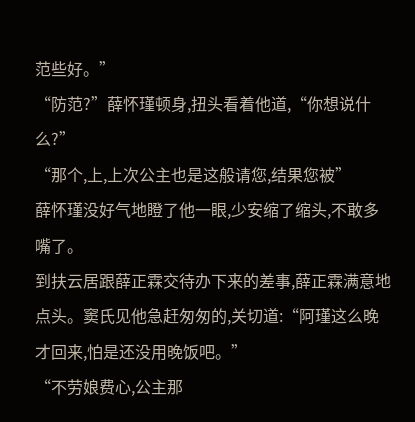范些好。”
“防范?”薛怀瑾顿身,扭头看着他道,“你想说什么?”
“那个,上,上次公主也是这般请您,结果您被”
薛怀瑾没好气地瞪了他一眼,少安缩了缩头,不敢多嘴了。
到扶云居跟薛正霖交待办下来的差事,薛正霖满意地点头。窦氏见他急赶匆匆的,关切道:“阿瑾这么晚才回来,怕是还没用晚饭吧。”
“不劳娘费心,公主那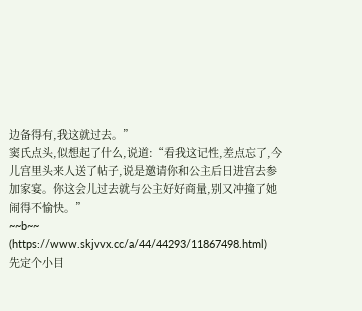边备得有,我这就过去。”
窦氏点头,似想起了什么,说道:“看我这记性,差点忘了,今儿宫里头来人送了帖子,说是邀请你和公主后日进宫去参加家宴。你这会儿过去就与公主好好商量,别又冲撞了她闹得不愉快。”
~~b~~
(https://www.skjvvx.cc/a/44/44293/11867498.html)
先定个小目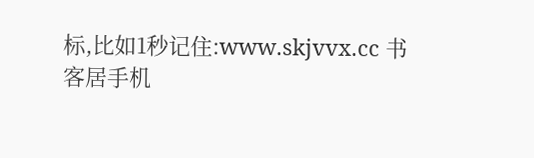标,比如1秒记住:www.skjvvx.cc 书客居手机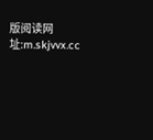版阅读网址:m.skjvvx.cc